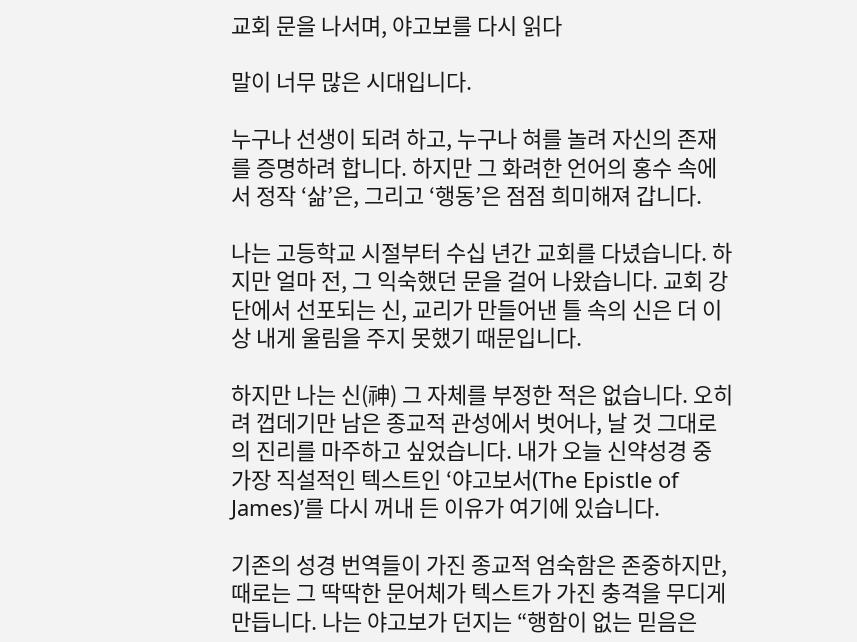교회 문을 나서며, 야고보를 다시 읽다

말이 너무 많은 시대입니다.

누구나 선생이 되려 하고, 누구나 혀를 놀려 자신의 존재를 증명하려 합니다. 하지만 그 화려한 언어의 홍수 속에서 정작 ‘삶’은, 그리고 ‘행동’은 점점 희미해져 갑니다.

나는 고등학교 시절부터 수십 년간 교회를 다녔습니다. 하지만 얼마 전, 그 익숙했던 문을 걸어 나왔습니다. 교회 강단에서 선포되는 신, 교리가 만들어낸 틀 속의 신은 더 이상 내게 울림을 주지 못했기 때문입니다.

하지만 나는 신(神) 그 자체를 부정한 적은 없습니다. 오히려 껍데기만 남은 종교적 관성에서 벗어나, 날 것 그대로의 진리를 마주하고 싶었습니다. 내가 오늘 신약성경 중 가장 직설적인 텍스트인 ‘야고보서(The Epistle of James)’를 다시 꺼내 든 이유가 여기에 있습니다.

기존의 성경 번역들이 가진 종교적 엄숙함은 존중하지만, 때로는 그 딱딱한 문어체가 텍스트가 가진 충격을 무디게 만듭니다. 나는 야고보가 던지는 “행함이 없는 믿음은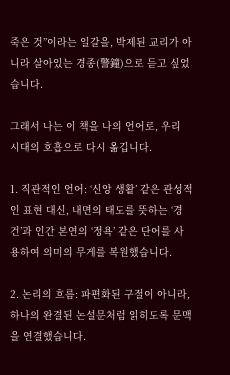죽은 것”이라는 일갈을, 박제된 교리가 아니라 살아있는 경종(警鐘)으로 듣고 싶었습니다.

그래서 나는 이 책을 나의 언어로, 우리 시대의 호흡으로 다시 옮깁니다.

1. 직관적인 언어: ‘신앙 생활’ 같은 관성적인 표현 대신, 내면의 태도를 뜻하는 ‘경건’과 인간 본연의 ‘정욕’ 같은 단어를 사용하여 의미의 무게를 복원했습니다.

2. 논리의 흐름: 파편화된 구절이 아니라, 하나의 완결된 논설문처럼 읽히도록 문맥을 연결했습니다.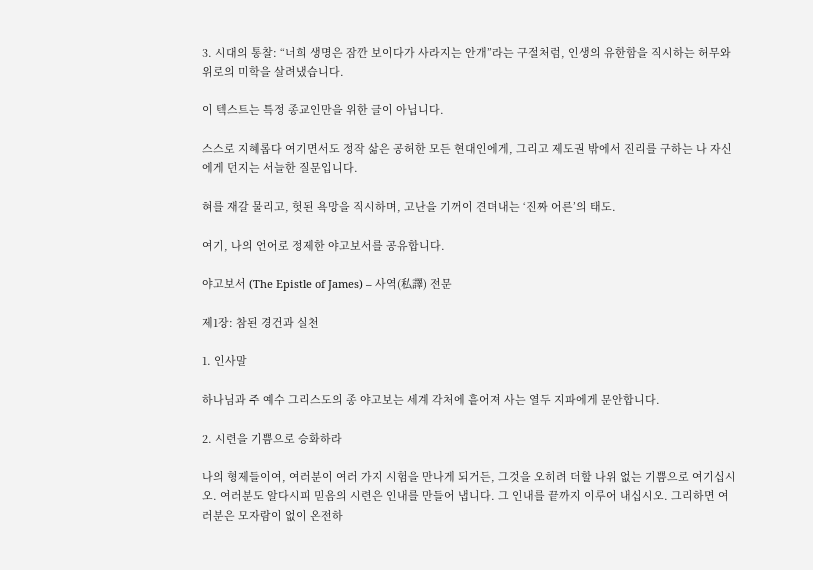3. 시대의 통찰: “너희 생명은 잠깐 보이다가 사라지는 안개”라는 구절처럼, 인생의 유한함을 직시하는 허무와 위로의 미학을 살려냈습니다.

이 텍스트는 특정 종교인만을 위한 글이 아닙니다.

스스로 지혜롭다 여기면서도 정작 삶은 공허한 모든 현대인에게, 그리고 제도권 밖에서 진리를 구하는 나 자신에게 던지는 서늘한 질문입니다.

혀를 재갈 물리고, 헛된 욕망을 직시하며, 고난을 기꺼이 견뎌내는 ‘진짜 어른’의 태도.

여기, 나의 언어로 정제한 야고보서를 공유합니다.

야고보서 (The Epistle of James) – 사역(私譯) 전문

제1장: 참된 경건과 실천

1. 인사말

하나님과 주 예수 그리스도의 종 야고보는 세계 각처에 흩어져 사는 열두 지파에게 문안합니다.

2. 시련을 기쁨으로 승화하라

나의 형제들이여, 여러분이 여러 가지 시험을 만나게 되거든, 그것을 오히려 더할 나위 없는 기쁨으로 여기십시오. 여러분도 알다시피 믿음의 시련은 인내를 만들어 냅니다. 그 인내를 끝까지 이루어 내십시오. 그리하면 여러분은 모자람이 없이 온전하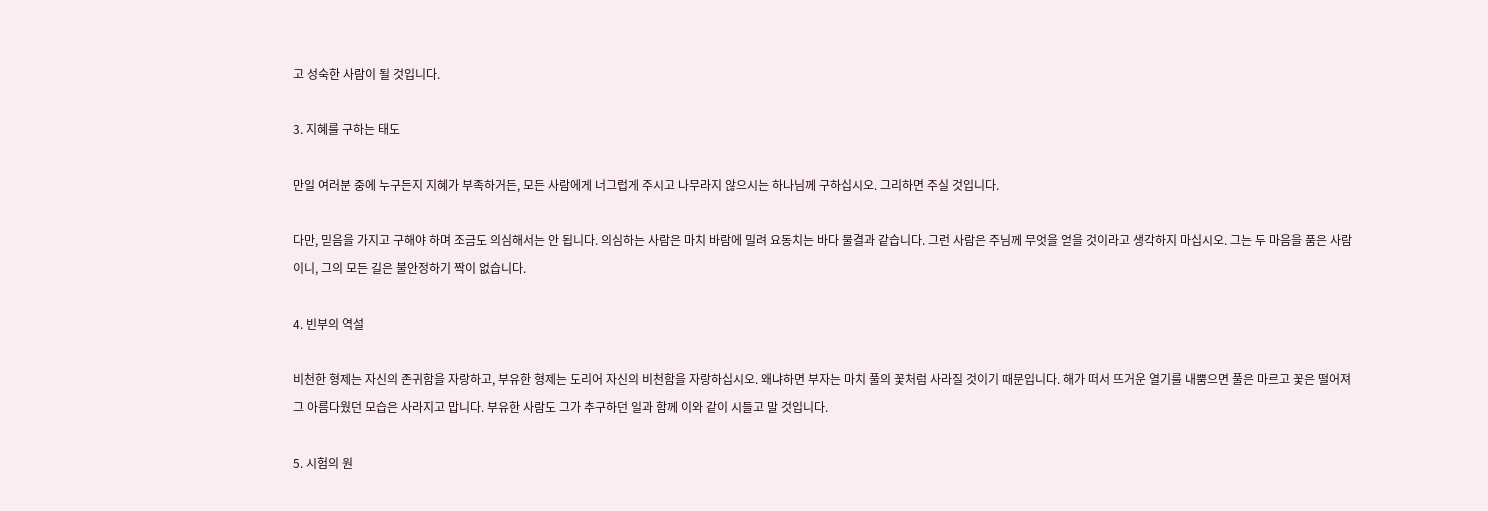고 성숙한 사람이 될 것입니다.

3. 지혜를 구하는 태도

만일 여러분 중에 누구든지 지혜가 부족하거든, 모든 사람에게 너그럽게 주시고 나무라지 않으시는 하나님께 구하십시오. 그리하면 주실 것입니다.

다만, 믿음을 가지고 구해야 하며 조금도 의심해서는 안 됩니다. 의심하는 사람은 마치 바람에 밀려 요동치는 바다 물결과 같습니다. 그런 사람은 주님께 무엇을 얻을 것이라고 생각하지 마십시오. 그는 두 마음을 품은 사람이니, 그의 모든 길은 불안정하기 짝이 없습니다.

4. 빈부의 역설

비천한 형제는 자신의 존귀함을 자랑하고, 부유한 형제는 도리어 자신의 비천함을 자랑하십시오. 왜냐하면 부자는 마치 풀의 꽃처럼 사라질 것이기 때문입니다. 해가 떠서 뜨거운 열기를 내뿜으면 풀은 마르고 꽃은 떨어져 그 아름다웠던 모습은 사라지고 맙니다. 부유한 사람도 그가 추구하던 일과 함께 이와 같이 시들고 말 것입니다.

5. 시험의 원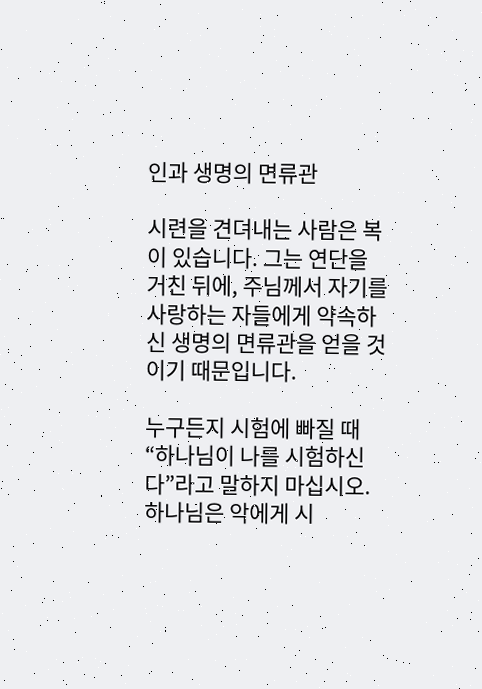인과 생명의 면류관

시련을 견뎌내는 사람은 복이 있습니다. 그는 연단을 거친 뒤에, 주님께서 자기를 사랑하는 자들에게 약속하신 생명의 면류관을 얻을 것이기 때문입니다.

누구든지 시험에 빠질 때 “하나님이 나를 시험하신다”라고 말하지 마십시오. 하나님은 악에게 시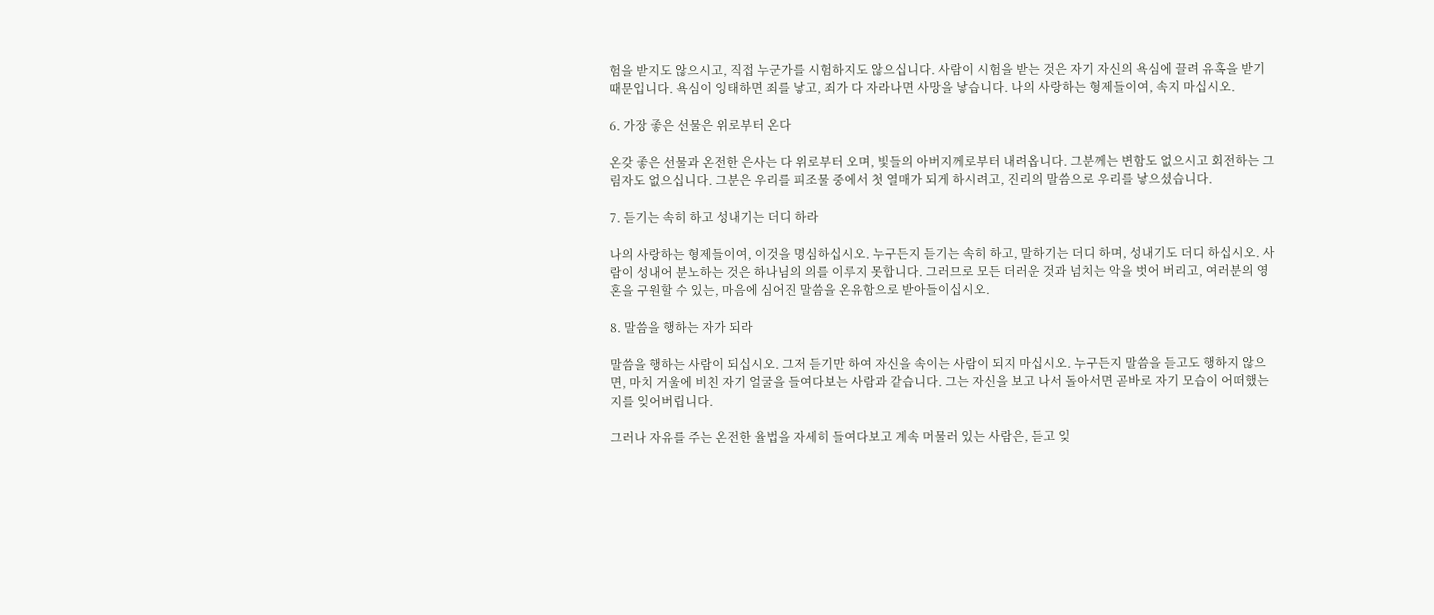험을 받지도 않으시고, 직접 누군가를 시험하지도 않으십니다. 사람이 시험을 받는 것은 자기 자신의 욕심에 끌려 유혹을 받기 때문입니다. 욕심이 잉태하면 죄를 낳고, 죄가 다 자라나면 사망을 낳습니다. 나의 사랑하는 형제들이여, 속지 마십시오.

6. 가장 좋은 선물은 위로부터 온다

온갖 좋은 선물과 온전한 은사는 다 위로부터 오며, 빛들의 아버지께로부터 내려옵니다. 그분께는 변함도 없으시고 회전하는 그림자도 없으십니다. 그분은 우리를 피조물 중에서 첫 열매가 되게 하시려고, 진리의 말씀으로 우리를 낳으셨습니다.

7. 듣기는 속히 하고 성내기는 더디 하라

나의 사랑하는 형제들이여, 이것을 명심하십시오. 누구든지 듣기는 속히 하고, 말하기는 더디 하며, 성내기도 더디 하십시오. 사람이 성내어 분노하는 것은 하나님의 의를 이루지 못합니다. 그러므로 모든 더러운 것과 넘치는 악을 벗어 버리고, 여러분의 영혼을 구원할 수 있는, 마음에 심어진 말씀을 온유함으로 받아들이십시오.

8. 말씀을 행하는 자가 되라

말씀을 행하는 사람이 되십시오. 그저 듣기만 하여 자신을 속이는 사람이 되지 마십시오. 누구든지 말씀을 듣고도 행하지 않으면, 마치 거울에 비친 자기 얼굴을 들여다보는 사람과 같습니다. 그는 자신을 보고 나서 돌아서면 곧바로 자기 모습이 어떠했는지를 잊어버립니다.

그러나 자유를 주는 온전한 율법을 자세히 들여다보고 계속 머물러 있는 사람은, 듣고 잊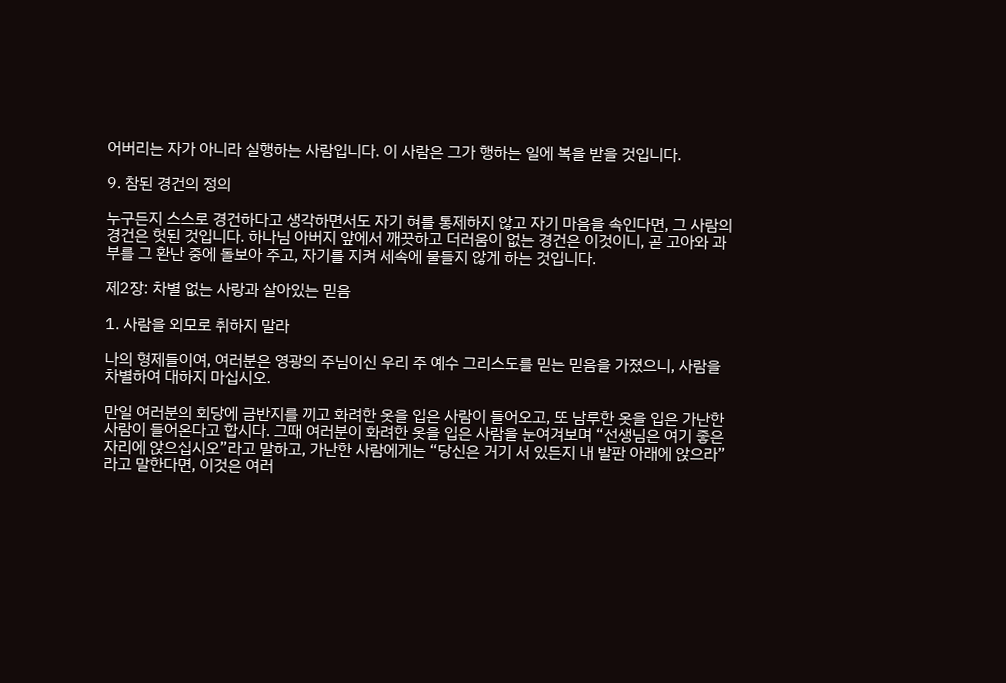어버리는 자가 아니라 실행하는 사람입니다. 이 사람은 그가 행하는 일에 복을 받을 것입니다.

9. 참된 경건의 정의

누구든지 스스로 경건하다고 생각하면서도 자기 혀를 통제하지 않고 자기 마음을 속인다면, 그 사람의 경건은 헛된 것입니다. 하나님 아버지 앞에서 깨끗하고 더러움이 없는 경건은 이것이니, 곧 고아와 과부를 그 환난 중에 돌보아 주고, 자기를 지켜 세속에 물들지 않게 하는 것입니다.

제2장: 차별 없는 사랑과 살아있는 믿음

1. 사람을 외모로 취하지 말라

나의 형제들이여, 여러분은 영광의 주님이신 우리 주 예수 그리스도를 믿는 믿음을 가졌으니, 사람을 차별하여 대하지 마십시오.

만일 여러분의 회당에 금반지를 끼고 화려한 옷을 입은 사람이 들어오고, 또 남루한 옷을 입은 가난한 사람이 들어온다고 합시다. 그때 여러분이 화려한 옷을 입은 사람을 눈여겨보며 “선생님은 여기 좋은 자리에 앉으십시오”라고 말하고, 가난한 사람에게는 “당신은 거기 서 있든지 내 발판 아래에 앉으라”라고 말한다면, 이것은 여러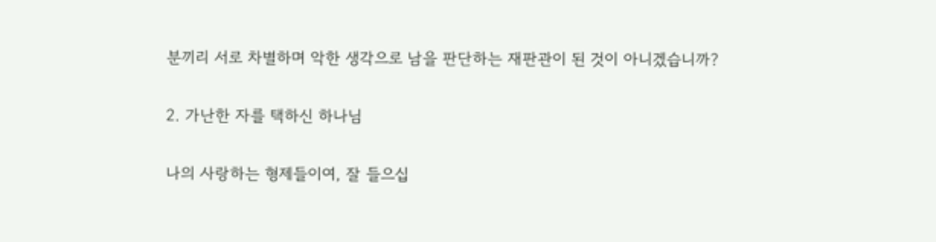분끼리 서로 차별하며 악한 생각으로 남을 판단하는 재판관이 된 것이 아니겠습니까?

2. 가난한 자를 택하신 하나님

나의 사랑하는 형제들이여, 잘 들으십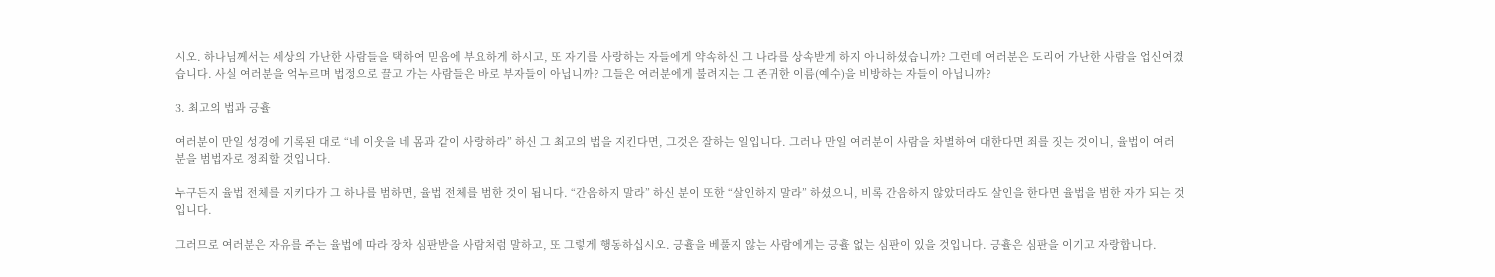시오. 하나님께서는 세상의 가난한 사람들을 택하여 믿음에 부요하게 하시고, 또 자기를 사랑하는 자들에게 약속하신 그 나라를 상속받게 하지 아니하셨습니까? 그런데 여러분은 도리어 가난한 사람을 업신여겼습니다. 사실 여러분을 억누르며 법정으로 끌고 가는 사람들은 바로 부자들이 아닙니까? 그들은 여러분에게 불려지는 그 존귀한 이름(예수)을 비방하는 자들이 아닙니까?

3. 최고의 법과 긍휼

여러분이 만일 성경에 기록된 대로 “네 이웃을 네 몸과 같이 사랑하라” 하신 그 최고의 법을 지킨다면, 그것은 잘하는 일입니다. 그러나 만일 여러분이 사람을 차별하여 대한다면 죄를 짓는 것이니, 율법이 여러분을 범법자로 정죄할 것입니다.

누구든지 율법 전체를 지키다가 그 하나를 범하면, 율법 전체를 범한 것이 됩니다. “간음하지 말라” 하신 분이 또한 “살인하지 말라” 하셨으니, 비록 간음하지 않았더라도 살인을 한다면 율법을 범한 자가 되는 것입니다.

그러므로 여러분은 자유를 주는 율법에 따라 장차 심판받을 사람처럼 말하고, 또 그렇게 행동하십시오. 긍휼을 베풀지 않는 사람에게는 긍휼 없는 심판이 있을 것입니다. 긍휼은 심판을 이기고 자랑합니다.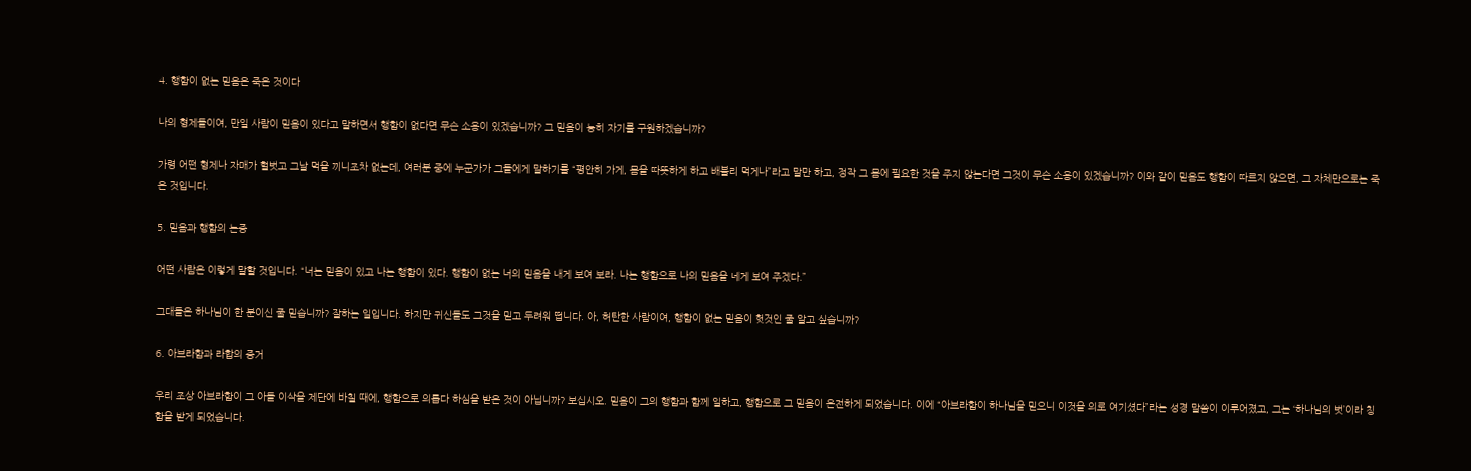4. 행함이 없는 믿음은 죽은 것이다

나의 형제들이여, 만일 사람이 믿음이 있다고 말하면서 행함이 없다면 무슨 소용이 있겠습니까? 그 믿음이 능히 자기를 구원하겠습니까?

가령 어떤 형제나 자매가 헐벗고 그날 먹을 끼니조차 없는데, 여러분 중에 누군가가 그들에게 말하기를 “평안히 가게, 몸을 따뜻하게 하고 배불리 먹게나”라고 말만 하고, 정작 그 몸에 필요한 것을 주지 않는다면 그것이 무슨 소용이 있겠습니까? 이와 같이 믿음도 행함이 따르지 않으면, 그 자체만으로는 죽은 것입니다.

5. 믿음과 행함의 논증

어떤 사람은 이렇게 말할 것입니다. “너는 믿음이 있고 나는 행함이 있다. 행함이 없는 너의 믿음을 내게 보여 보라. 나는 행함으로 나의 믿음을 네게 보여 주겠다.”

그대들은 하나님이 한 분이신 줄 믿습니까? 잘하는 일입니다. 하지만 귀신들도 그것을 믿고 두려워 떱니다. 아, 허탄한 사람이여, 행함이 없는 믿음이 헛것인 줄 알고 싶습니까?

6. 아브라함과 라합의 증거

우리 조상 아브라함이 그 아들 이삭을 제단에 바칠 때에, 행함으로 의롭다 하심을 받은 것이 아닙니까? 보십시오. 믿음이 그의 행함과 함께 일하고, 행함으로 그 믿음이 온전하게 되었습니다. 이에 “아브라함이 하나님을 믿으니 이것을 의로 여기셨다”라는 성경 말씀이 이루어졌고, 그는 ‘하나님의 벗’이라 칭함을 받게 되었습니다.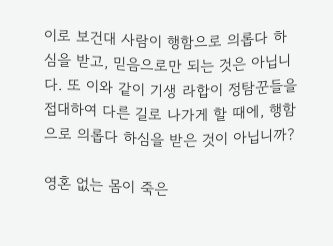이로 보건대 사람이 행함으로 의롭다 하심을 받고, 믿음으로만 되는 것은 아닙니다. 또 이와 같이 기생 라합이 정탐꾼들을 접대하여 다른 길로 나가게 할 때에, 행함으로 의롭다 하심을 받은 것이 아닙니까?

영혼 없는 몸이 죽은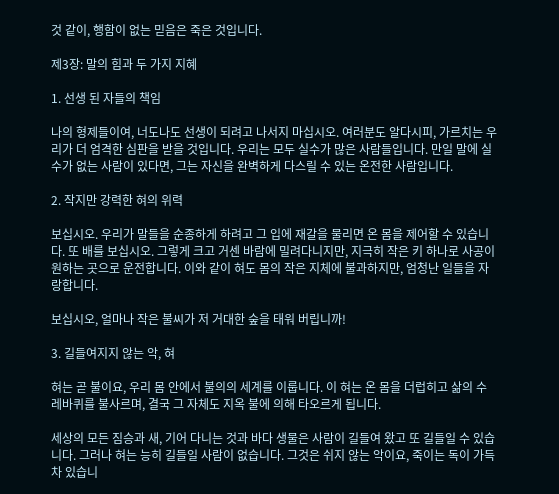것 같이, 행함이 없는 믿음은 죽은 것입니다.

제3장: 말의 힘과 두 가지 지혜

1. 선생 된 자들의 책임

나의 형제들이여, 너도나도 선생이 되려고 나서지 마십시오. 여러분도 알다시피, 가르치는 우리가 더 엄격한 심판을 받을 것입니다. 우리는 모두 실수가 많은 사람들입니다. 만일 말에 실수가 없는 사람이 있다면, 그는 자신을 완벽하게 다스릴 수 있는 온전한 사람입니다.

2. 작지만 강력한 혀의 위력

보십시오. 우리가 말들을 순종하게 하려고 그 입에 재갈을 물리면 온 몸을 제어할 수 있습니다. 또 배를 보십시오. 그렇게 크고 거센 바람에 밀려다니지만, 지극히 작은 키 하나로 사공이 원하는 곳으로 운전합니다. 이와 같이 혀도 몸의 작은 지체에 불과하지만, 엄청난 일들을 자랑합니다.

보십시오, 얼마나 작은 불씨가 저 거대한 숲을 태워 버립니까!

3. 길들여지지 않는 악, 혀

혀는 곧 불이요, 우리 몸 안에서 불의의 세계를 이룹니다. 이 혀는 온 몸을 더럽히고 삶의 수레바퀴를 불사르며, 결국 그 자체도 지옥 불에 의해 타오르게 됩니다.

세상의 모든 짐승과 새, 기어 다니는 것과 바다 생물은 사람이 길들여 왔고 또 길들일 수 있습니다. 그러나 혀는 능히 길들일 사람이 없습니다. 그것은 쉬지 않는 악이요, 죽이는 독이 가득 차 있습니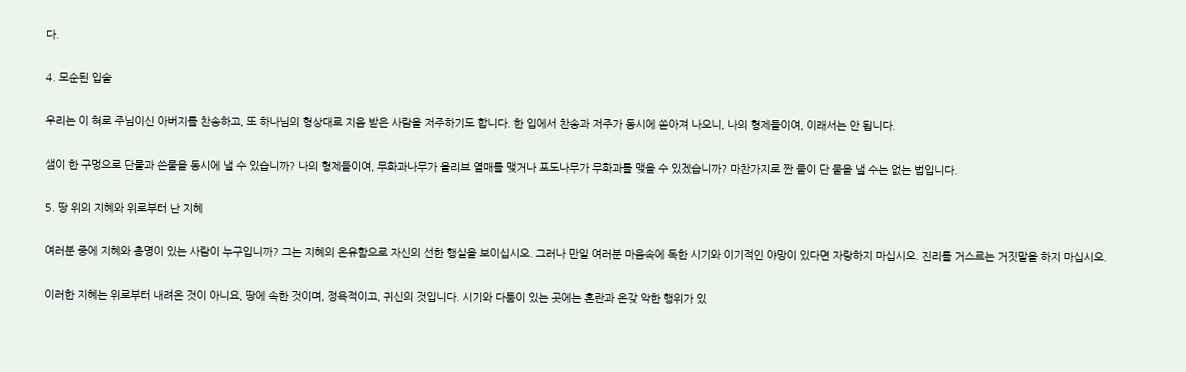다.

4. 모순된 입술

우리는 이 혀로 주님이신 아버지를 찬송하고, 또 하나님의 형상대로 지음 받은 사람을 저주하기도 합니다. 한 입에서 찬송과 저주가 동시에 쏟아져 나오니, 나의 형제들이여, 이래서는 안 됩니다.

샘이 한 구멍으로 단물과 쓴물을 동시에 낼 수 있습니까? 나의 형제들이여, 무화과나무가 올리브 열매를 맺거나 포도나무가 무화과를 맺을 수 있겠습니까? 마찬가지로 짠 물이 단 물을 낼 수는 없는 법입니다.

5. 땅 위의 지혜와 위로부터 난 지혜

여러분 중에 지혜와 총명이 있는 사람이 누구입니까? 그는 지혜의 온유함으로 자신의 선한 행실을 보이십시오. 그러나 만일 여러분 마음속에 독한 시기와 이기적인 야망이 있다면 자랑하지 마십시오. 진리를 거스르는 거짓말을 하지 마십시오.

이러한 지혜는 위로부터 내려온 것이 아니요, 땅에 속한 것이며, 정욕적이고, 귀신의 것입니다. 시기와 다툼이 있는 곳에는 혼란과 온갖 악한 행위가 있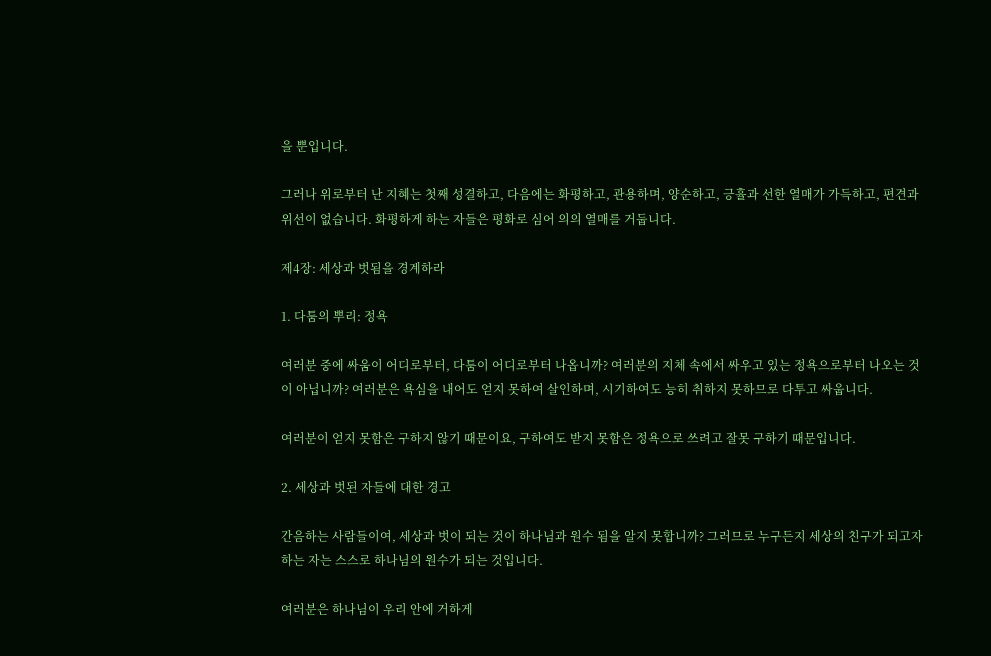을 뿐입니다.

그러나 위로부터 난 지혜는 첫째 성결하고, 다음에는 화평하고, 관용하며, 양순하고, 긍휼과 선한 열매가 가득하고, 편견과 위선이 없습니다. 화평하게 하는 자들은 평화로 심어 의의 열매를 거둡니다.

제4장: 세상과 벗됨을 경계하라

1. 다툼의 뿌리: 정욕

여러분 중에 싸움이 어디로부터, 다툼이 어디로부터 나옵니까? 여러분의 지체 속에서 싸우고 있는 정욕으로부터 나오는 것이 아닙니까? 여러분은 욕심을 내어도 얻지 못하여 살인하며, 시기하여도 능히 취하지 못하므로 다투고 싸웁니다.

여러분이 얻지 못함은 구하지 않기 때문이요, 구하여도 받지 못함은 정욕으로 쓰려고 잘못 구하기 때문입니다.

2. 세상과 벗된 자들에 대한 경고

간음하는 사람들이여, 세상과 벗이 되는 것이 하나님과 원수 됨을 알지 못합니까? 그러므로 누구든지 세상의 친구가 되고자 하는 자는 스스로 하나님의 원수가 되는 것입니다.

여러분은 하나님이 우리 안에 거하게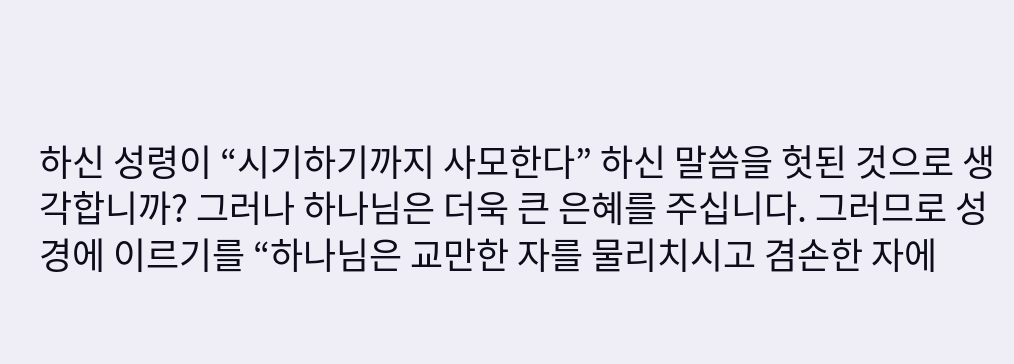하신 성령이 “시기하기까지 사모한다” 하신 말씀을 헛된 것으로 생각합니까? 그러나 하나님은 더욱 큰 은혜를 주십니다. 그러므로 성경에 이르기를 “하나님은 교만한 자를 물리치시고 겸손한 자에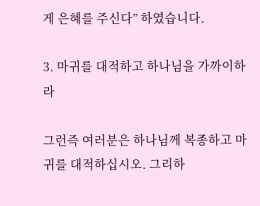게 은혜를 주신다” 하였습니다.

3. 마귀를 대적하고 하나님을 가까이하라

그런즉 여러분은 하나님께 복종하고 마귀를 대적하십시오. 그리하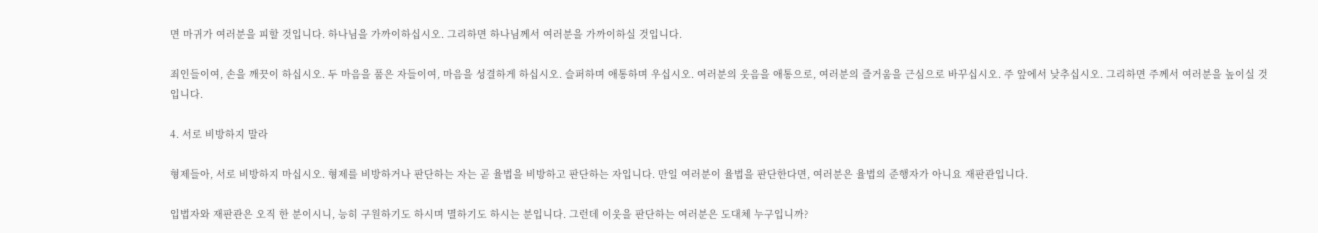면 마귀가 여러분을 피할 것입니다. 하나님을 가까이하십시오. 그리하면 하나님께서 여러분을 가까이하실 것입니다.

죄인들이여, 손을 깨끗이 하십시오. 두 마음을 품은 자들이여, 마음을 성결하게 하십시오. 슬퍼하며 애통하며 우십시오. 여러분의 웃음을 애통으로, 여러분의 즐거움을 근심으로 바꾸십시오. 주 앞에서 낮추십시오. 그리하면 주께서 여러분을 높이실 것입니다.

4. 서로 비방하지 말라

형제들아, 서로 비방하지 마십시오. 형제를 비방하거나 판단하는 자는 곧 율법을 비방하고 판단하는 자입니다. 만일 여러분이 율법을 판단한다면, 여러분은 율법의 준행자가 아니요 재판관입니다.

입법자와 재판관은 오직 한 분이시니, 능히 구원하기도 하시며 멸하기도 하시는 분입니다. 그런데 이웃을 판단하는 여러분은 도대체 누구입니까?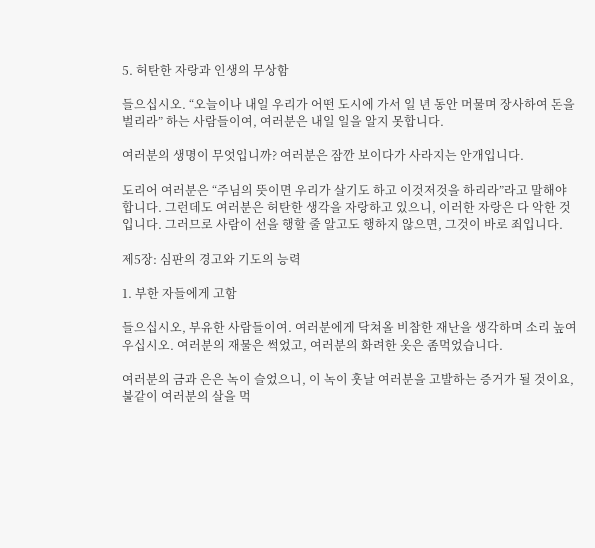5. 허탄한 자랑과 인생의 무상함

들으십시오. “오늘이나 내일 우리가 어떤 도시에 가서 일 년 동안 머물며 장사하여 돈을 벌리라” 하는 사람들이여, 여러분은 내일 일을 알지 못합니다.

여러분의 생명이 무엇입니까? 여러분은 잠깐 보이다가 사라지는 안개입니다.

도리어 여러분은 “주님의 뜻이면 우리가 살기도 하고 이것저것을 하리라”라고 말해야 합니다. 그런데도 여러분은 허탄한 생각을 자랑하고 있으니, 이러한 자랑은 다 악한 것입니다. 그러므로 사람이 선을 행할 줄 알고도 행하지 않으면, 그것이 바로 죄입니다.

제5장: 심판의 경고와 기도의 능력

1. 부한 자들에게 고함

들으십시오, 부유한 사람들이여. 여러분에게 닥쳐올 비참한 재난을 생각하며 소리 높여 우십시오. 여러분의 재물은 썩었고, 여러분의 화려한 옷은 좀먹었습니다.

여러분의 금과 은은 녹이 슬었으니, 이 녹이 훗날 여러분을 고발하는 증거가 될 것이요, 불같이 여러분의 살을 먹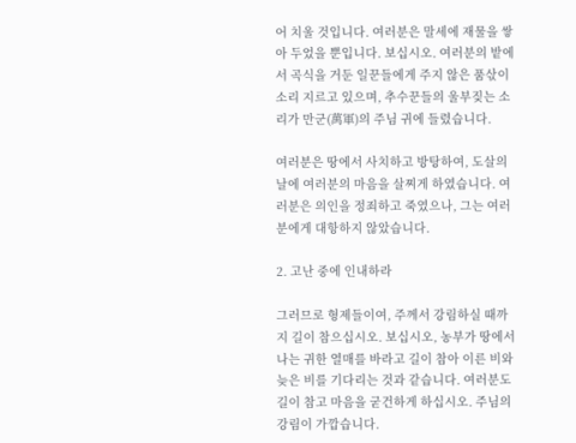어 치울 것입니다. 여러분은 말세에 재물을 쌓아 두었을 뿐입니다. 보십시오. 여러분의 밭에서 곡식을 거둔 일꾼들에게 주지 않은 품삯이 소리 지르고 있으며, 추수꾼들의 울부짖는 소리가 만군(萬軍)의 주님 귀에 들렸습니다.

여러분은 땅에서 사치하고 방탕하여, 도살의 날에 여러분의 마음을 살찌게 하였습니다. 여러분은 의인을 정죄하고 죽였으나, 그는 여러분에게 대항하지 않았습니다.

2. 고난 중에 인내하라

그러므로 형제들이여, 주께서 강림하실 때까지 길이 참으십시오. 보십시오, 농부가 땅에서 나는 귀한 열매를 바라고 길이 참아 이른 비와 늦은 비를 기다리는 것과 같습니다. 여러분도 길이 참고 마음을 굳건하게 하십시오. 주님의 강림이 가깝습니다.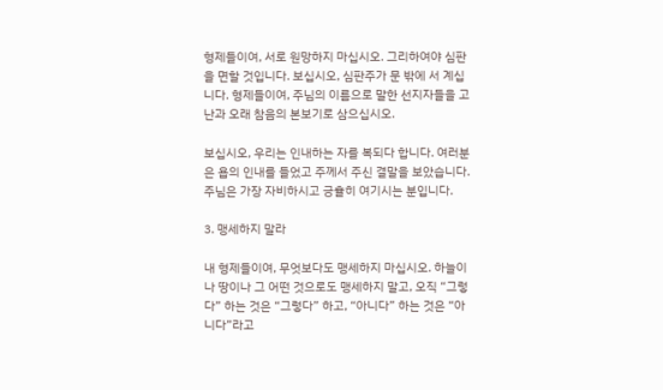형제들이여, 서로 원망하지 마십시오. 그리하여야 심판을 면할 것입니다. 보십시오, 심판주가 문 밖에 서 계십니다. 형제들이여, 주님의 이름으로 말한 선지자들을 고난과 오래 참음의 본보기로 삼으십시오.

보십시오, 우리는 인내하는 자를 복되다 합니다. 여러분은 욥의 인내를 들었고 주께서 주신 결말을 보았습니다. 주님은 가장 자비하시고 긍휼히 여기시는 분입니다.

3. 맹세하지 말라

내 형제들이여, 무엇보다도 맹세하지 마십시오. 하늘이나 땅이나 그 어떤 것으로도 맹세하지 말고, 오직 “그렇다” 하는 것은 “그렇다” 하고, “아니다” 하는 것은 “아니다”라고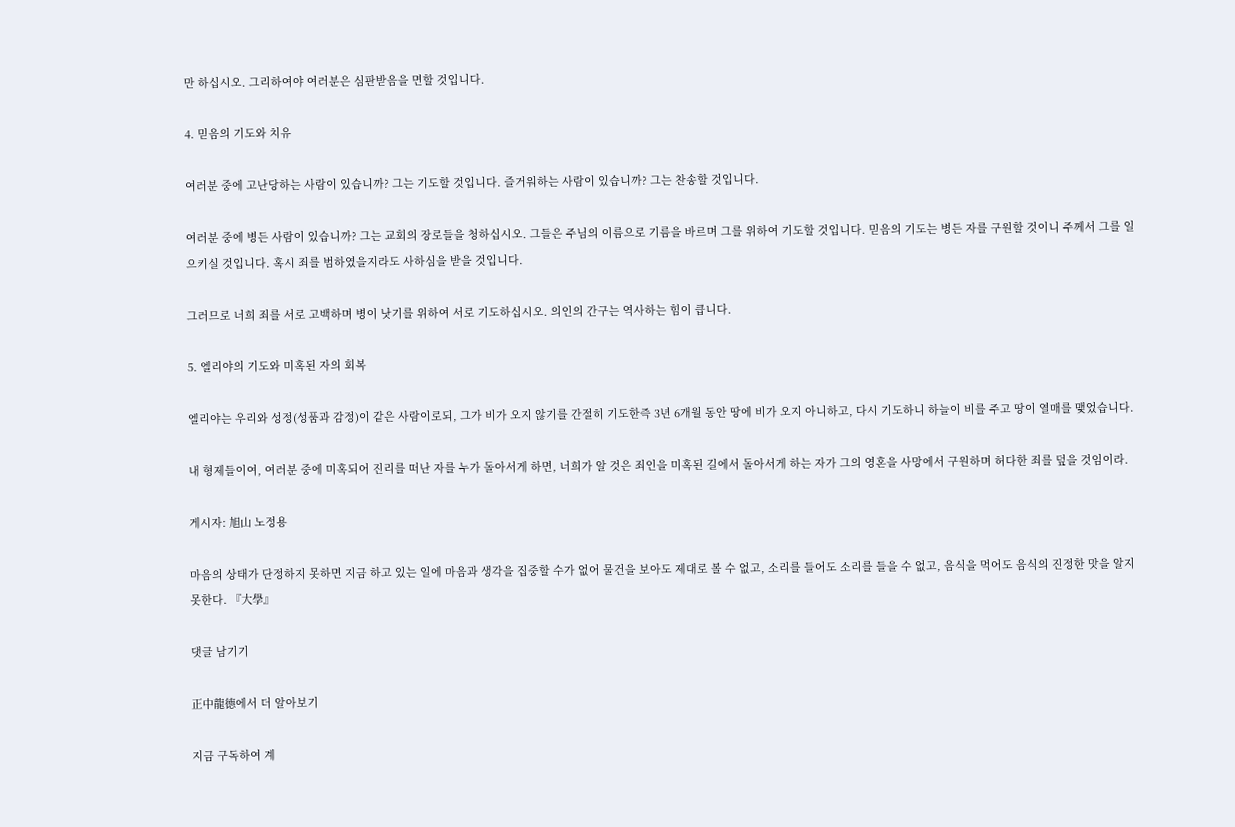만 하십시오. 그리하여야 여러분은 심판받음을 면할 것입니다.

4. 믿음의 기도와 치유

여러분 중에 고난당하는 사람이 있습니까? 그는 기도할 것입니다. 즐거워하는 사람이 있습니까? 그는 찬송할 것입니다.

여러분 중에 병든 사람이 있습니까? 그는 교회의 장로들을 청하십시오. 그들은 주님의 이름으로 기름을 바르며 그를 위하여 기도할 것입니다. 믿음의 기도는 병든 자를 구원할 것이니 주께서 그를 일으키실 것입니다. 혹시 죄를 범하였을지라도 사하심을 받을 것입니다.

그러므로 너희 죄를 서로 고백하며 병이 낫기를 위하여 서로 기도하십시오. 의인의 간구는 역사하는 힘이 큽니다.

5. 엘리야의 기도와 미혹된 자의 회복

엘리야는 우리와 성정(성품과 감정)이 같은 사람이로되, 그가 비가 오지 않기를 간절히 기도한즉 3년 6개월 동안 땅에 비가 오지 아니하고, 다시 기도하니 하늘이 비를 주고 땅이 열매를 맺었습니다.

내 형제들이여, 여러분 중에 미혹되어 진리를 떠난 자를 누가 돌아서게 하면, 너희가 알 것은 죄인을 미혹된 길에서 돌아서게 하는 자가 그의 영혼을 사망에서 구원하며 허다한 죄를 덮을 것임이라.

게시자: 旭山 노정용

마음의 상태가 단정하지 못하면 지금 하고 있는 일에 마음과 생각을 집중할 수가 없어 물건을 보아도 제대로 볼 수 없고, 소리를 들어도 소리를 들을 수 없고, 음식을 먹어도 음식의 진정한 맛을 알지 못한다. 『大學』

댓글 남기기

正中龍德에서 더 알아보기

지금 구독하여 계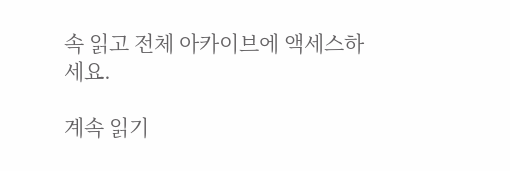속 읽고 전체 아카이브에 액세스하세요.

계속 읽기